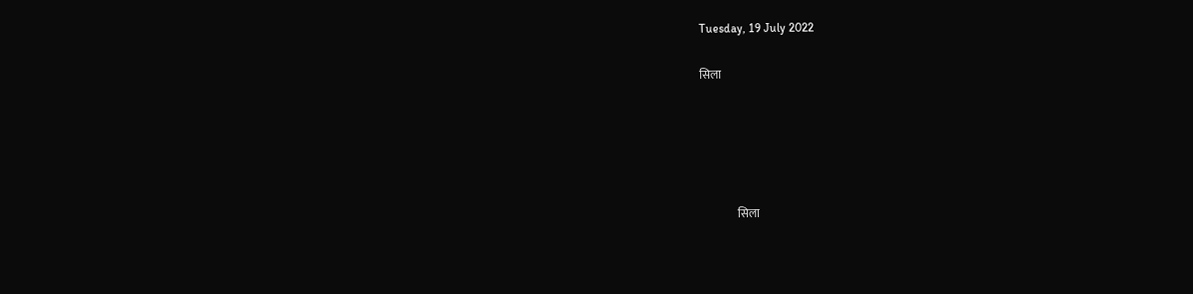Tuesday, 19 July 2022

सिला





                सिला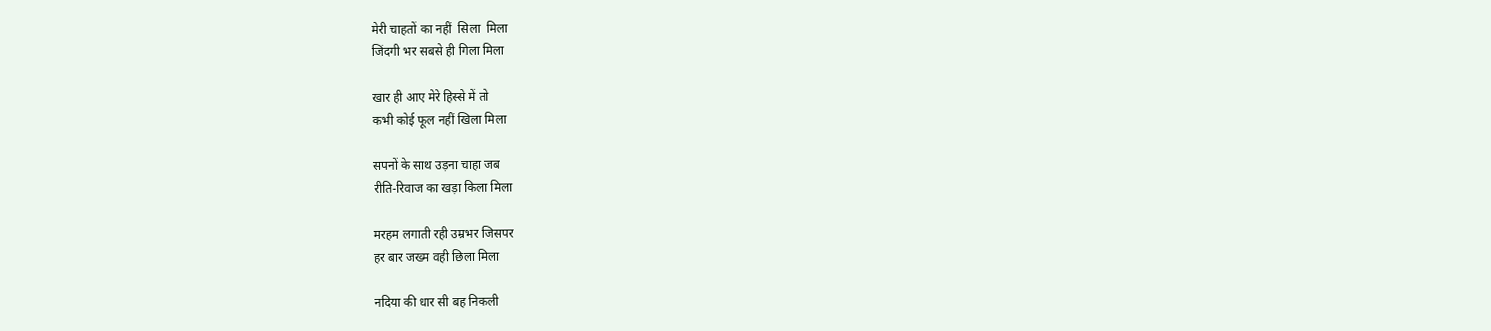मेरी चाहतों का नहीं  सिला  मिला
जिंदगी भर सबसे ही गिला मिला

खार ही आए मेरे हिस्से में तो
कभी कोई फूल नहीं खिला मिला

सपनों के साथ उड़ना चाहा जब
रीति-रिवाज का खड़ा किला मिला

मरहम लगाती रही उम्रभर जिसपर
हर बार जख्म वही छिला मिला

नदिया की धार सी बह निकली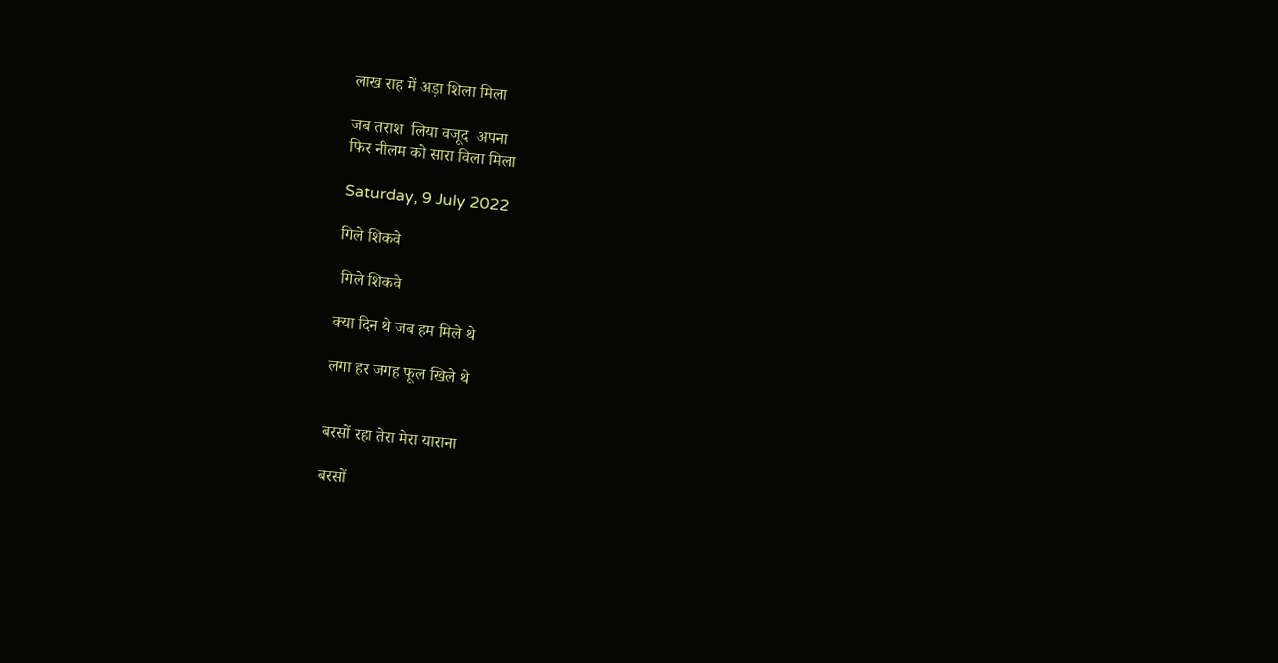लाख राह में अड़ा शिला मिला

जब तराश  लिया वजूद  अपना
फिर नीलम को सारा विला मिला

Saturday, 9 July 2022

गिले शिकवे

 गिले शिकवे

क्या दिन थे जब हम मिले थे

लगा हर जगह फूल खिले थे


बरसों रहा तेरा मेरा याराना

बरसों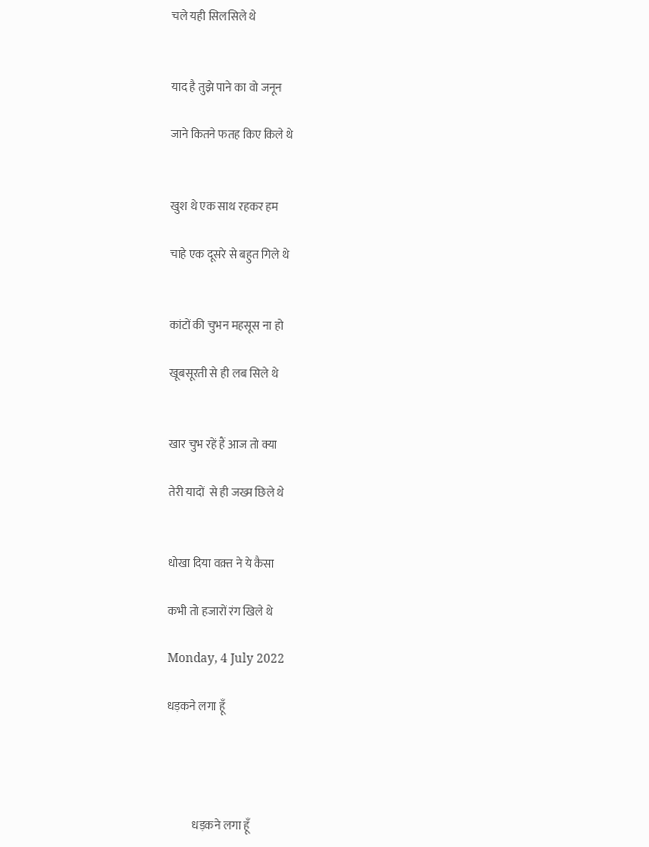चले यही सिलसिले थे


याद है तुझे पाने का वो जनून

जाने कितने फतह किए किले थे


खुश थे एक साथ रहकर हम

चाहे एक दूसरे से बहुत गिले थे


कांटों की चुभन महसूस ना हो

खूबसूरती से ही लब सिले थे


खार चुभ रहें हैं आज तो क्या

तेरी यादों  से ही जख्म छिले थे


धोखा दिया वक़्त ने ये कैसा

कभी तो हजारों रंग खिले थे

Monday, 4 July 2022

धड़कने लगा हूँ




           धड़कने लगा हूँ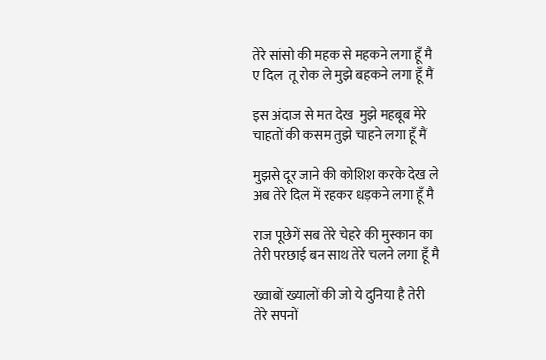तेरे सांसो की महक से महकने लगा हूँ मै
ए दिल  तू रोक ले मुझे बहकने लगा हूँ मैं

इस अंदाज से मत देख  मुझे महबूब मेरे
चाहतों की कसम तुझे चाहने लगा हूँ मैं

मुझसे दूर जाने की कोशिश करके देख ले
अब तेरे दिल में रहकर धड़कने लगा हूँ मै

राज पूछेगें सब तेरे चेहरे की मुस्कान का
तेरी परछाई बन साथ तेरे चलने लगा हूँ मै

ख्वाबों ख्यालों की जो ये दुनिया है तेरी
तेरे सपनों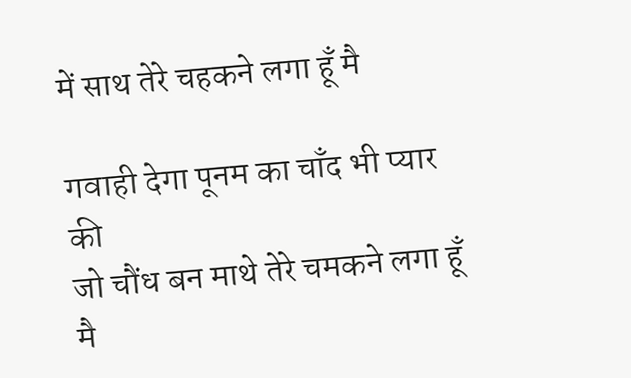में साथ तेरे चहकने लगा हूँ मै

गवाही देगा पूनम का चाँद भी प्यार की
जो चौंध बन माथे तेरे चमकने लगा हूँ मै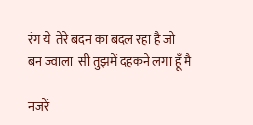रंग ये  तेरे बदन का बदल रहा है जो
बन ज्वाला  सी तुझमें दहकने लगा हूँ मै

नजरें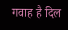गवाह है दिल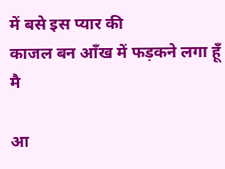में बसे इस प्यार की
काजल बन आँख में फड़कने लगा हूँ मै

आ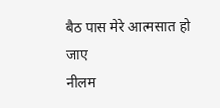बैठ पास मेरे आत्मसात हो जाए
नीलम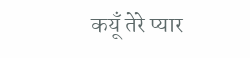कयूँ तेरे प्यार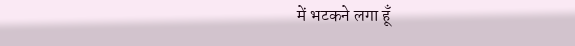में भटकने लगा हूँ